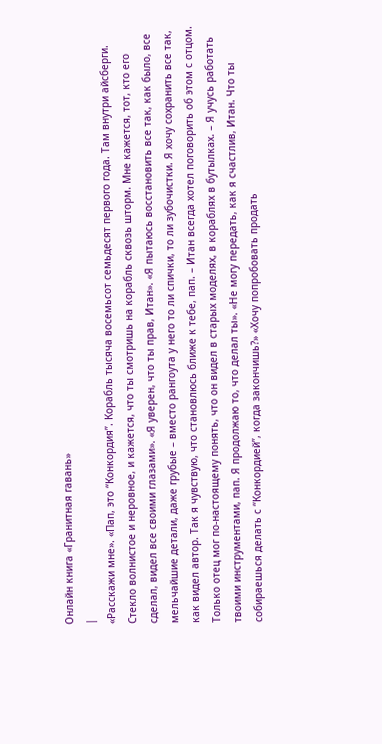Онлайн книга «Гранитная гавань»
|
«Расскажи мне». «Пап, это “Конкордия”. Корабль тысяча восемьсот семьдесят первого года. Там внутри айсберги. Стекло волнистое и неровное, и кажется, что ты смотришь на корабль сквозь шторм. Мне кажется, тот, кто его сделал, видел все своими глазами». «Я уверен, что ты прав, Итан». «Я пытаюсь восстановить все так, как было, все мельчайшие детали, даже грубые – вместо рангоута у него то ли спички, то ли зубочистки. Я хочу сохранить все так, как видел автор. Так я чувствую, что становлюсь ближе к тебе, пап. – Итан всегда хотел поговорить об этом с отцом. Только отец мог по-настоящему понять, что он видел в старых моделях, в кораблях в бутылках. – Я учусь работать твоими инструментами, пап. Я продолжаю то, что делал ты». «Не могу передать, как я счастлив, Итан. Что ты собираешься делать с “Конкордией”, когда закончишь?» «Хочу попробовать продать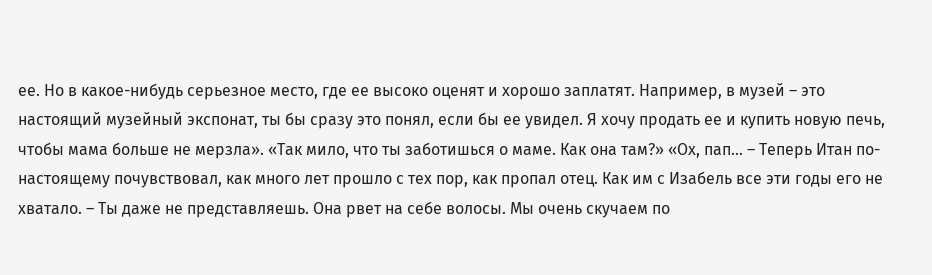ее. Но в какое-нибудь серьезное место, где ее высоко оценят и хорошо заплатят. Например, в музей – это настоящий музейный экспонат, ты бы сразу это понял, если бы ее увидел. Я хочу продать ее и купить новую печь, чтобы мама больше не мерзла». «Так мило, что ты заботишься о маме. Как она там?» «Ох, пап… – Теперь Итан по-настоящему почувствовал, как много лет прошло с тех пор, как пропал отец. Как им с Изабель все эти годы его не хватало. – Ты даже не представляешь. Она рвет на себе волосы. Мы очень скучаем по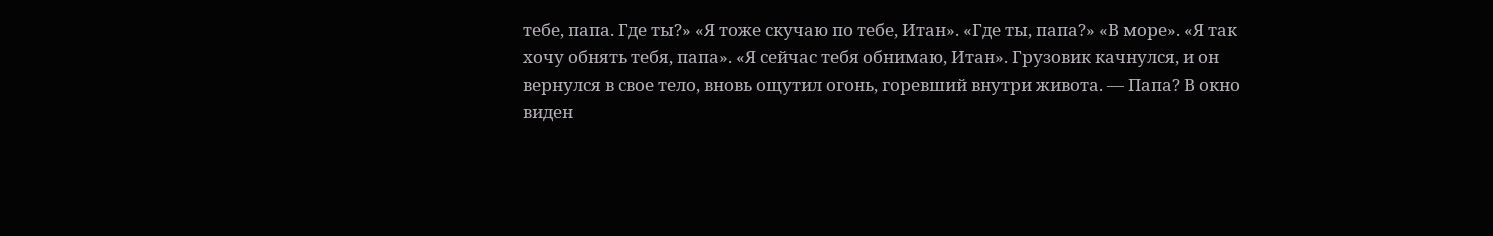тебе, папа. Где ты?» «Я тоже скучаю по тебе, Итан». «Где ты, папа?» «В море». «Я так хочу обнять тебя, папа». «Я сейчас тебя обнимаю, Итан». Грузовик качнулся, и он вернулся в свое тело, вновь ощутил огонь, горевший внутри живота. — Папа? В окно виден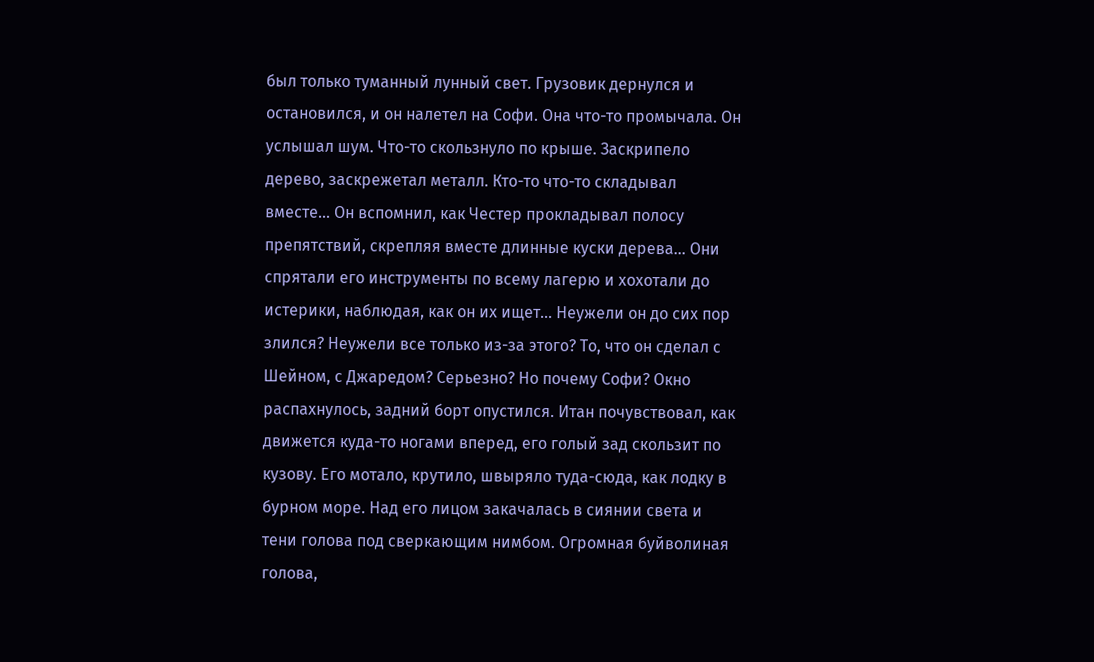был только туманный лунный свет. Грузовик дернулся и остановился, и он налетел на Софи. Она что-то промычала. Он услышал шум. Что-то скользнуло по крыше. Заскрипело дерево, заскрежетал металл. Кто-то что-то складывал вместе… Он вспомнил, как Честер прокладывал полосу препятствий, скрепляя вместе длинные куски дерева… Они спрятали его инструменты по всему лагерю и хохотали до истерики, наблюдая, как он их ищет… Неужели он до сих пор злился? Неужели все только из-за этого? То, что он сделал с Шейном, с Джаредом? Серьезно? Но почему Софи? Окно распахнулось, задний борт опустился. Итан почувствовал, как движется куда-то ногами вперед, его голый зад скользит по кузову. Его мотало, крутило, швыряло туда-сюда, как лодку в бурном море. Над его лицом закачалась в сиянии света и тени голова под сверкающим нимбом. Огромная буйволиная голова,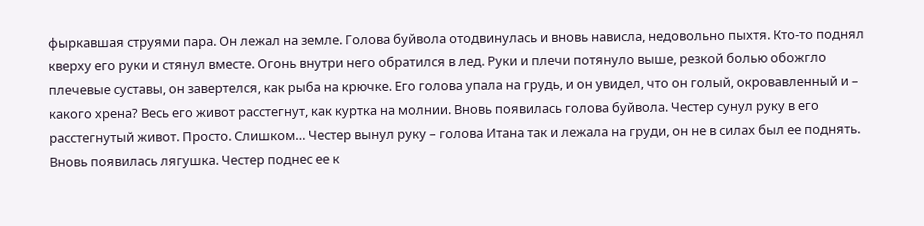фыркавшая струями пара. Он лежал на земле. Голова буйвола отодвинулась и вновь нависла, недовольно пыхтя. Кто-то поднял кверху его руки и стянул вместе. Огонь внутри него обратился в лед. Руки и плечи потянуло выше, резкой болью обожгло плечевые суставы, он завертелся, как рыба на крючке. Его голова упала на грудь, и он увидел, что он голый, окровавленный и – какого хрена? Весь его живот расстегнут, как куртка на молнии. Вновь появилась голова буйвола. Честер сунул руку в его расстегнутый живот. Просто. Слишком… Честер вынул руку – голова Итана так и лежала на груди, он не в силах был ее поднять. Вновь появилась лягушка. Честер поднес ее к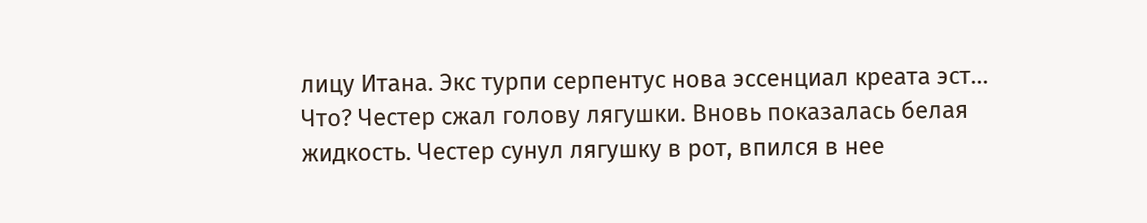лицу Итана. Экс турпи серпентус нова эссенциал креата эст… Что? Честер сжал голову лягушки. Вновь показалась белая жидкость. Честер сунул лягушку в рот, впился в нее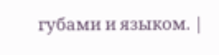губами и языком. |